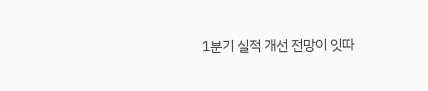1분기 실적 개선 전망이 잇따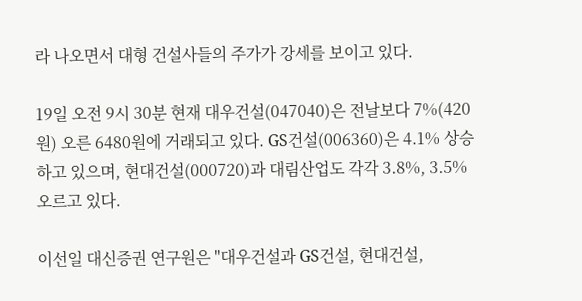라 나오면서 대형 건설사들의 주가가 강세를 보이고 있다.

19일 오전 9시 30분 현재 대우건설(047040)은 전날보다 7%(420원) 오른 6480원에 거래되고 있다. GS건설(006360)은 4.1% 상승하고 있으며, 현대건설(000720)과 대림산업도 각각 3.8%, 3.5% 오르고 있다.

이선일 대신증권 연구원은 "대우건설과 GS건설, 현대건설,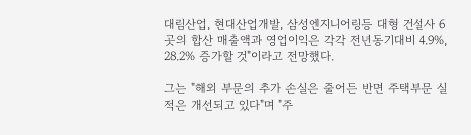대림산업, 현대산업개발, 삼성엔지니어링등 대형 건설사 6곳의 합산 매출액과 영업이익은 각각 전년동기대비 4.9%, 28.2% 증가할 것"이라고 전망했다.

그는 "해외 부문의 추가 손실은 줄어든 반면 주택부문 실적은 개선되고 있다"며 "주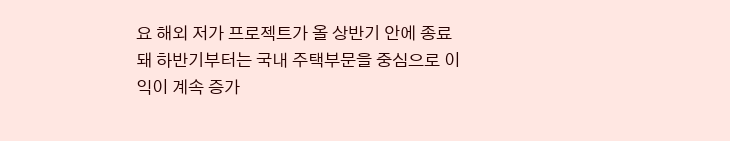요 해외 저가 프로젝트가 올 상반기 안에 종료돼 하반기부터는 국내 주택부문을 중심으로 이익이 계속 증가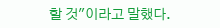할 것"이라고 말했다.